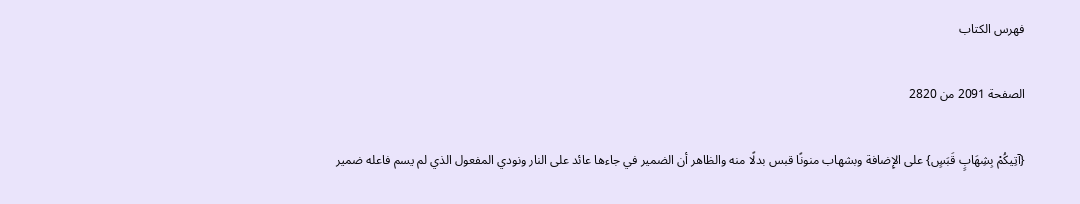فهرس الكتاب

الصفحة 2091 من 2820

{آتِيكُمْ بِشِهَابٍ قَبَسٍ} على الإِضافة وبشهاب منونًا قبس بدلًا منه والظاهر أن الضمير في جاءها عائد على النار ونودي المفعول الذي لم يسم فاعله ضمير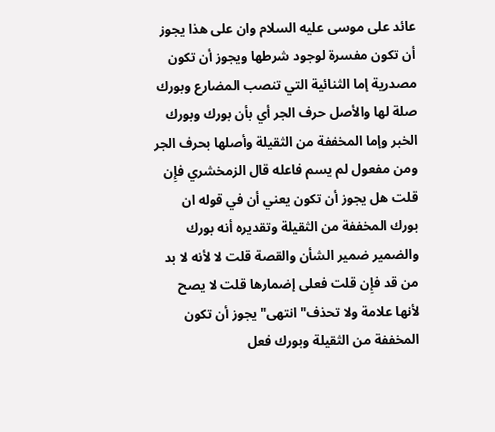عائد على موسى عليه السلام وان على هذا يجوز أن تكون مفسرة لوجود شرطها ويجوز أن تكون مصدرية إما الثنائية التي تنصب المضارع وبورك صلة لها والأصل حرف الجر أي بأن بورك وبورك الخبر وإما المخففة من الثقيلة وأصلها بحرف الجر ومن مفعول لم يسم فاعله قال الزمخشري فإِن قلت هل يجوز أن تكون يعني أن في قوله ان بورك المخففة من الثقيلة وتقديره أنه بورك والضمير ضمير الشأن والقصة قلت لا لأنه لا بد من قد فإِن قلت فعلى إضمارها قلت لا يصح لأنها علامة ولا تحذف"انتهى"يجوز أن تكون المخففة من الثقيلة وبورك فعل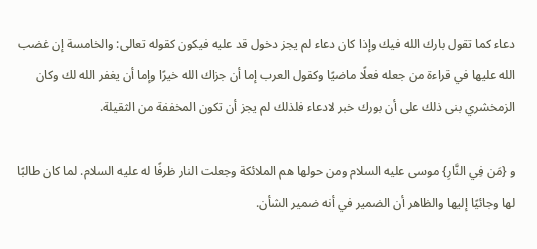دعاء كما تقول بارك الله فيك وإذا كان دعاء لم يجز دخول قد عليه فيكون كقوله تعالى: والخامسة إن غضب الله عليها في قراءة من جعله فعلًا ماضيًا وكقول العرب إما أن جزاك الله خيرًا وإما أن يغفر الله لك وكان الزمخشري بنى ذلك على أن بورك خبر لادعاء فلذلك لم يجز أن تكون المخففة من الثقيلة.

و {مَن فِي النَّارِ} موسى عليه السلام ومن حولها هم الملائكة وجعلت النار ظرفًا له عليه السلام. لما كان طالبًا لها وجائيًا إليها والظاهر أن الضمير في أنه ضمير الشأن.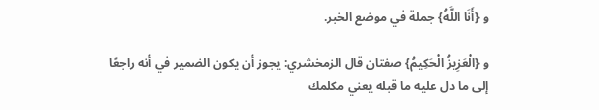و {أَنَا اللَّهُ} جملة في موضع الخبر.

و {الْعَزِيزُ الْحَكِيمُ} صفتان قال الزمخشري: يجوز أن يكون الضمير في أنه راجعًا إلى ما دل عليه ما قبله يعني مكلمك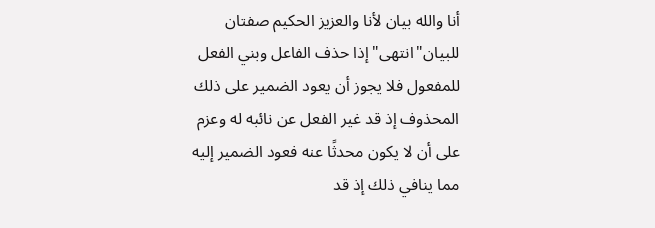أنا والله بيان لأنا والعزيز الحكيم صفتان للبيان"انتهى"إذا حذف الفاعل وبني الفعل للمفعول فلا يجوز أن يعود الضمير على ذلك المحذوف إذ قد غير الفعل عن نائبه له وعزم على أن لا يكون محدثًا عنه فعود الضمير إليه مما ينافي ذلك إذ قد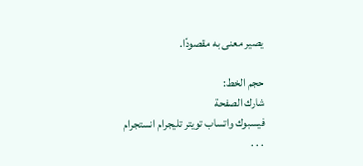يصير معنى به مقصودًا.

حجم الخط:
شارك الصفحة
فيسبوك واتساب تويتر تليجرام انستجرام
. . .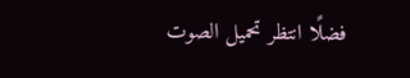فضلًا انتظر تحميل الصوت